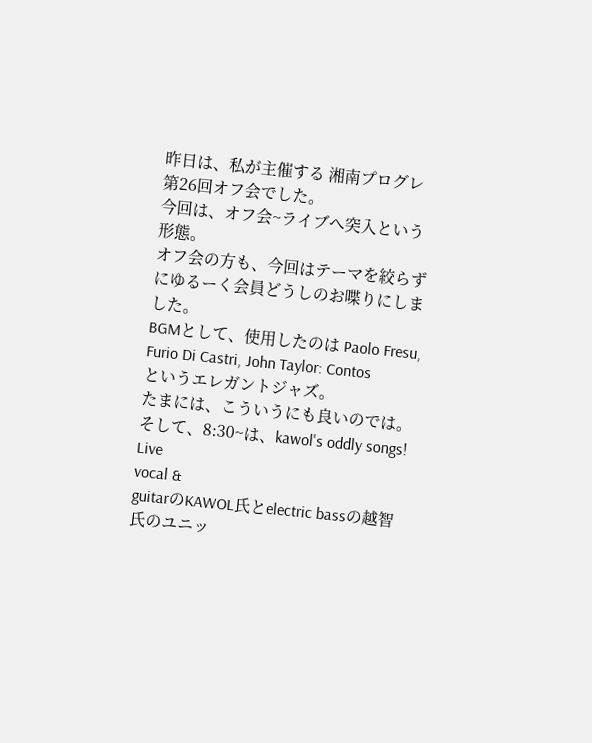昨日は、私が主催する 湘南プログレ 第26回オフ会でした。
今回は、オフ会~ライブへ突入という形態。
オフ会の方も、今回はテーマを絞らずにゆるーく会員どうしのお喋りにしました。
BGMとして、使用したのは Paolo Fresu,
Furio Di Castri, John Taylor: Contos
というエレガントジャズ。
たまには、こういうにも良いのでは。
そして、8:30~は、kawol's oddly songs! Live
vocal &
guitarのKAWOL氏とelectric bassの越智氏のユニッ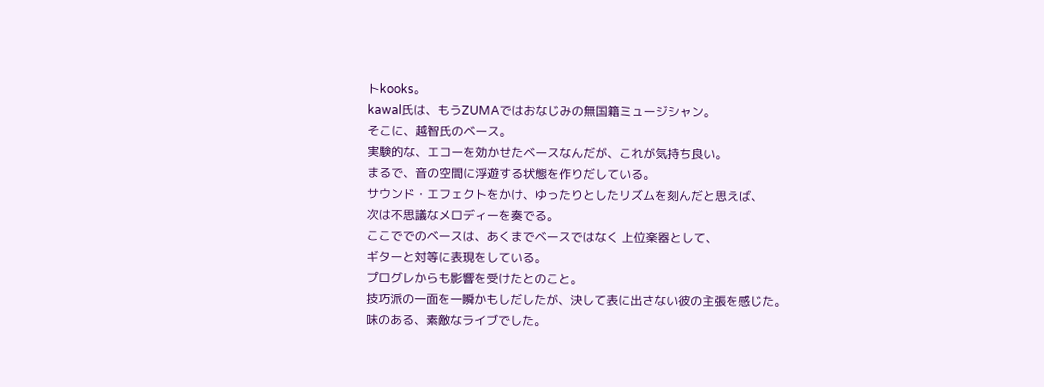トkooks。
kawal氏は、もうZUMAではおなじみの無国籍ミュージシャン。
そこに、越智氏のベース。
実験的な、エコーを効かせたベースなんだが、これが気持ち良い。
まるで、音の空間に浮遊する状態を作りだしている。
サウンド・エフェクトをかけ、ゆったりとしたリズムを刻んだと思えば、
次は不思議なメロディーを奏でる。
ここででのベースは、あくまでベースではなく 上位楽器として、
ギターと対等に表現をしている。
プログレからも影響を受けたとのこと。
技巧派の一面を一瞬かもしだしたが、決して表に出さない彼の主張を感じた。
味のある、素敵なライブでした。